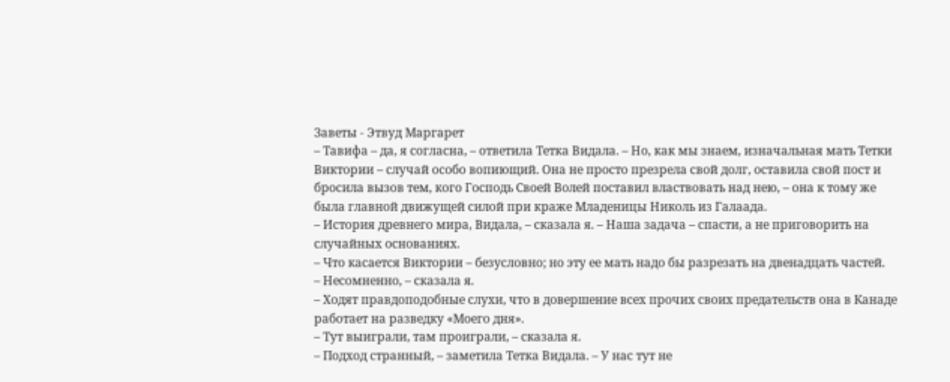Заветы - Этвуд Маргарет
– Тавифа – да, я согласна, – ответила Тетка Видала. – Но, как мы знаем, изначальная мать Тетки Виктории – случай особо вопиющий. Она не просто презрела свой долг, оставила свой пост и бросила вызов тем, кого Господь Своей Волей поставил властвовать над нею, – она к тому же была главной движущей силой при краже Младеницы Николь из Галаада.
– История древнего мира, Видала, – сказала я. – Наша задача – спасти, а не приговорить на случайных основаниях.
– Что касается Виктории – безусловно; но эту ее мать надо бы разрезать на двенадцать частей.
– Несомненно, – сказала я.
– Ходят правдоподобные слухи, что в довершение всех прочих своих предательств она в Канаде работает на разведку «Моего дня».
– Тут выиграли, там проиграли, – сказала я.
– Подход странный, – заметила Тетка Видала. – У нас тут не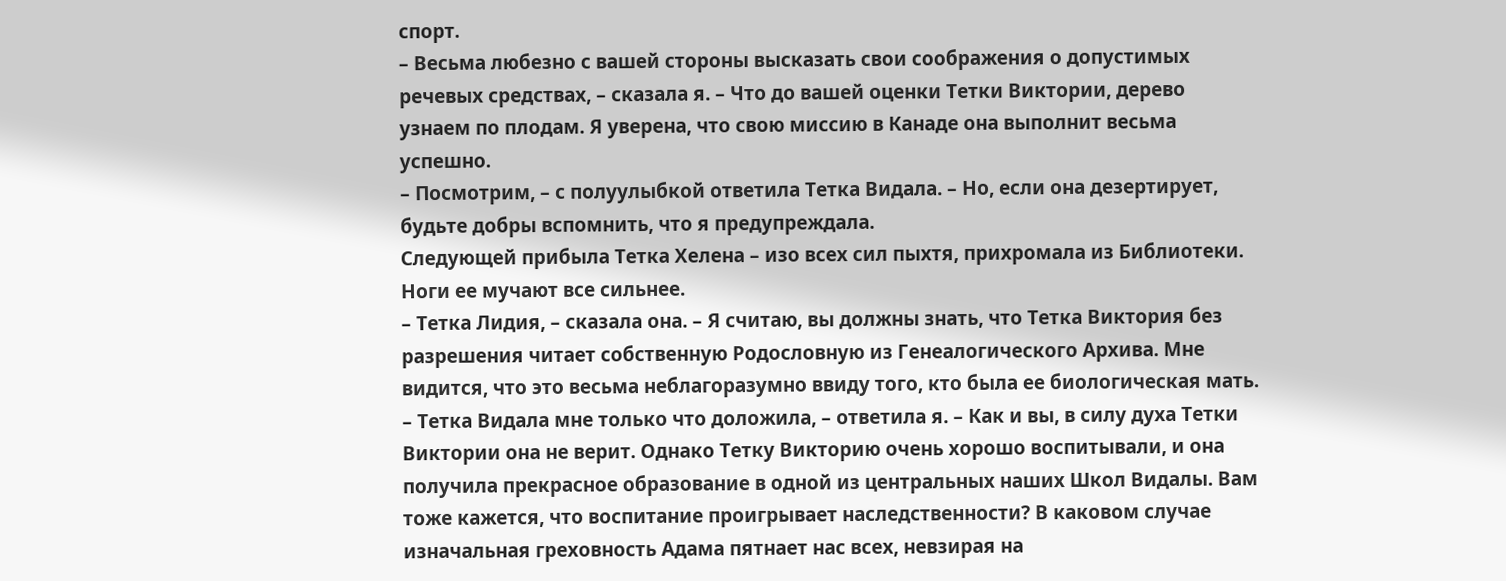спорт.
– Весьма любезно с вашей стороны высказать свои соображения о допустимых речевых средствах, – сказала я. – Что до вашей оценки Тетки Виктории, дерево узнаем по плодам. Я уверена, что свою миссию в Канаде она выполнит весьма успешно.
– Посмотрим, – с полуулыбкой ответила Тетка Видала. – Но, если она дезертирует, будьте добры вспомнить, что я предупреждала.
Следующей прибыла Тетка Хелена – изо всех сил пыхтя, прихромала из Библиотеки. Ноги ее мучают все сильнее.
– Тетка Лидия, – сказала она. – Я считаю, вы должны знать, что Тетка Виктория без разрешения читает собственную Родословную из Генеалогического Архива. Мне видится, что это весьма неблагоразумно ввиду того, кто была ее биологическая мать.
– Тетка Видала мне только что доложила, – ответила я. – Как и вы, в силу духа Тетки Виктории она не верит. Однако Тетку Викторию очень хорошо воспитывали, и она получила прекрасное образование в одной из центральных наших Школ Видалы. Вам тоже кажется, что воспитание проигрывает наследственности? В каковом случае изначальная греховность Адама пятнает нас всех, невзирая на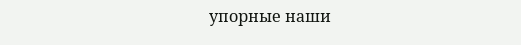упорные наши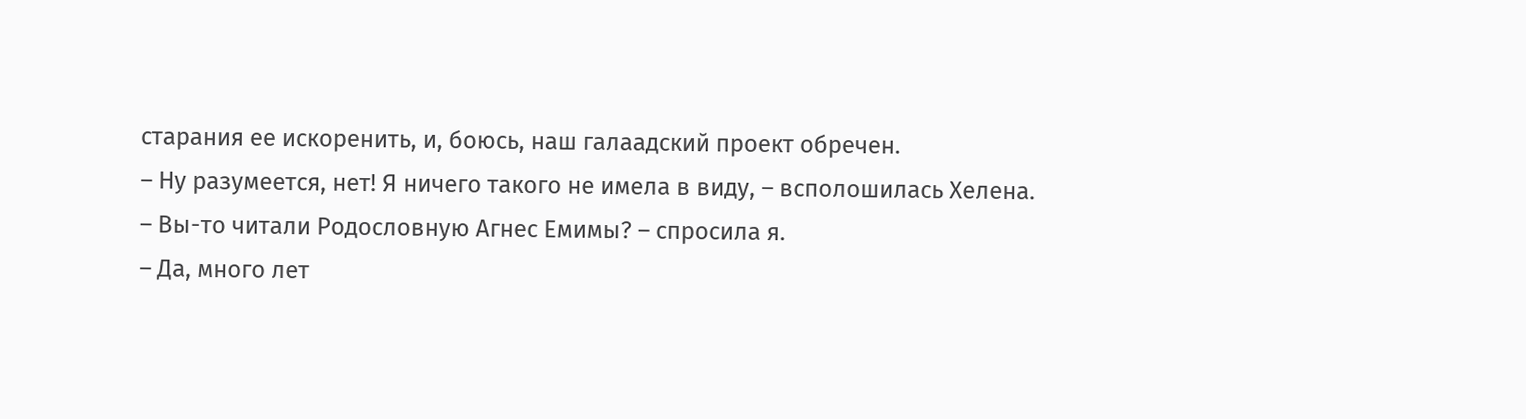старания ее искоренить, и, боюсь, наш галаадский проект обречен.
– Ну разумеется, нет! Я ничего такого не имела в виду, – всполошилась Хелена.
– Вы-то читали Родословную Агнес Емимы? – спросила я.
– Да, много лет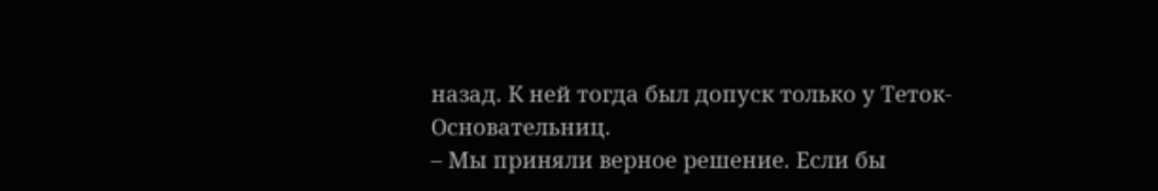назад. К ней тогда был допуск только у Теток-Основательниц.
– Мы приняли верное решение. Если бы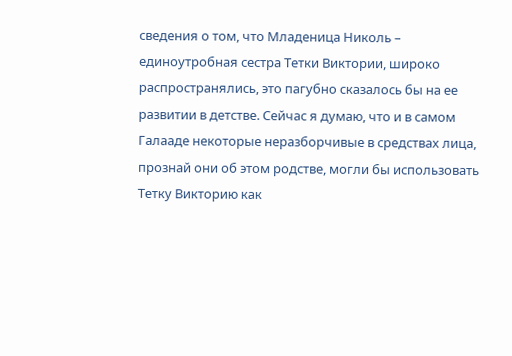сведения о том, что Младеница Николь – единоутробная сестра Тетки Виктории, широко распространялись, это пагубно сказалось бы на ее развитии в детстве. Сейчас я думаю, что и в самом Галааде некоторые неразборчивые в средствах лица, прознай они об этом родстве, могли бы использовать Тетку Викторию как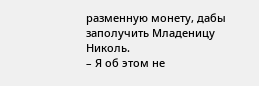разменную монету, дабы заполучить Младеницу Николь.
– Я об этом не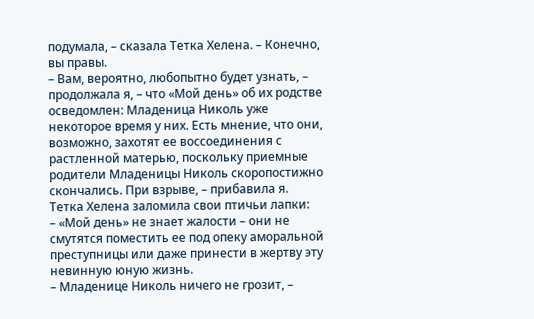подумала, – сказала Тетка Хелена. – Конечно, вы правы.
– Вам, вероятно, любопытно будет узнать, – продолжала я, – что «Мой день» об их родстве осведомлен: Младеница Николь уже некоторое время у них. Есть мнение, что они, возможно, захотят ее воссоединения с растленной матерью, поскольку приемные родители Младеницы Николь скоропостижно скончались. При взрыве, – прибавила я.
Тетка Хелена заломила свои птичьи лапки:
– «Мой день» не знает жалости – они не смутятся поместить ее под опеку аморальной преступницы или даже принести в жертву эту невинную юную жизнь.
– Младенице Николь ничего не грозит, –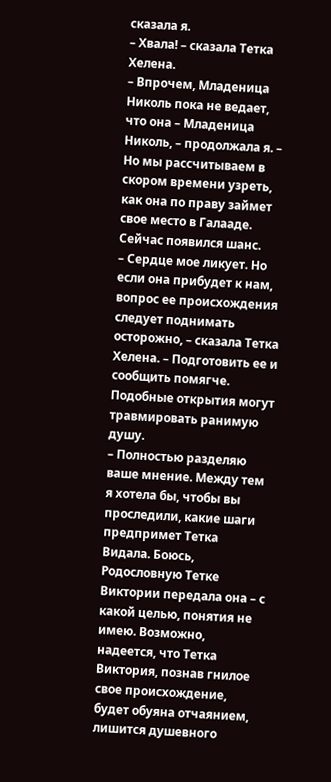сказала я.
– Хвала! – сказала Тетка Хелена.
– Впрочем, Младеница Николь пока не ведает, что она – Младеница Николь, – продолжала я. – Но мы рассчитываем в скором времени узреть, как она по праву займет свое место в Галааде. Сейчас появился шанс.
– Сердце мое ликует. Но если она прибудет к нам, вопрос ее происхождения следует поднимать осторожно, – сказала Тетка Хелена. – Подготовить ее и сообщить помягче. Подобные открытия могут травмировать ранимую душу.
– Полностью разделяю ваше мнение. Между тем я хотела бы, чтобы вы проследили, какие шаги предпримет Тетка Видала. Боюсь, Родословную Тетке Виктории передала она – с какой целью, понятия не имею. Возможно, надеется, что Тетка Виктория, познав гнилое свое происхождение, будет обуяна отчаянием, лишится душевного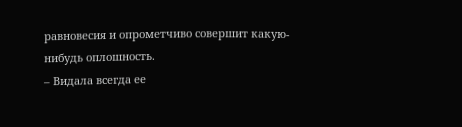равновесия и опрометчиво совершит какую-нибудь оплошность.
– Видала всегда ее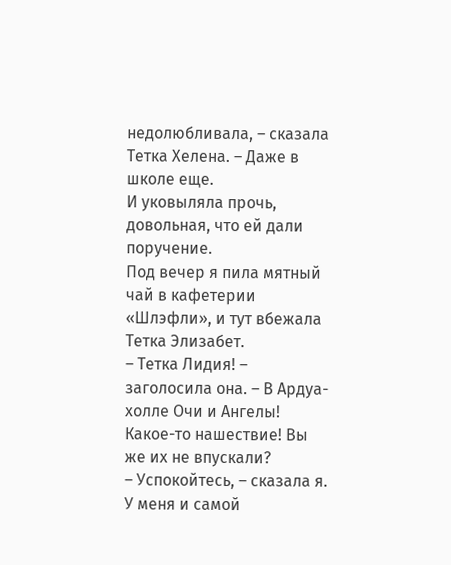недолюбливала, – сказала Тетка Хелена. – Даже в школе еще.
И уковыляла прочь, довольная, что ей дали поручение.
Под вечер я пила мятный чай в кафетерии «Шлэфли», и тут вбежала Тетка Элизабет.
– Тетка Лидия! – заголосила она. – В Ардуа-холле Очи и Ангелы! Какое-то нашествие! Вы же их не впускали?
– Успокойтесь, – сказала я. У меня и самой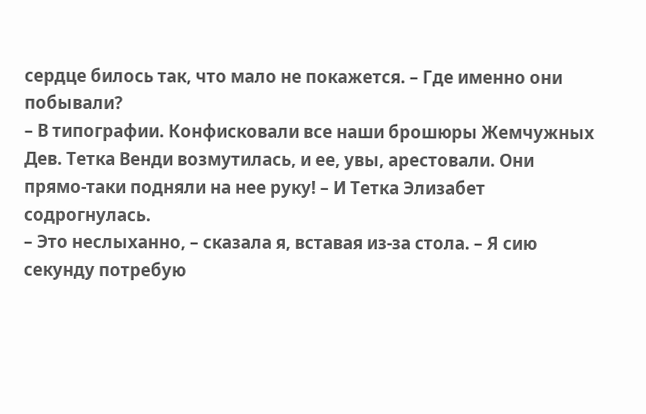сердце билось так, что мало не покажется. – Где именно они побывали?
– В типографии. Конфисковали все наши брошюры Жемчужных Дев. Тетка Венди возмутилась, и ее, увы, арестовали. Они прямо-таки подняли на нее руку! – И Тетка Элизабет содрогнулась.
– Это неслыханно, – сказала я, вставая из-за стола. – Я сию секунду потребую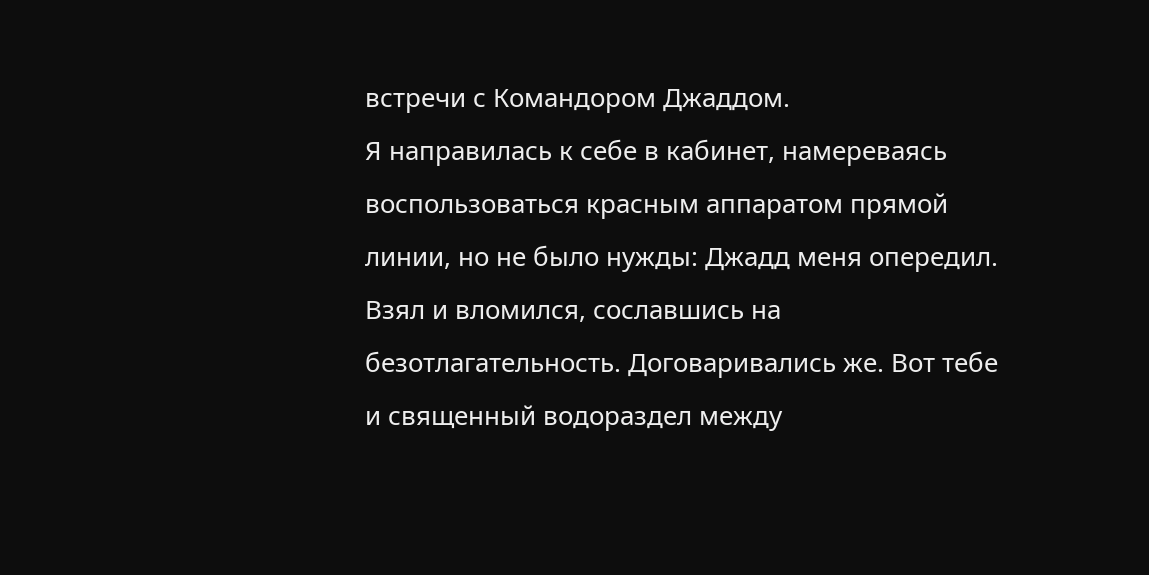встречи с Командором Джаддом.
Я направилась к себе в кабинет, намереваясь воспользоваться красным аппаратом прямой линии, но не было нужды: Джадд меня опередил. Взял и вломился, сославшись на безотлагательность. Договаривались же. Вот тебе и священный водораздел между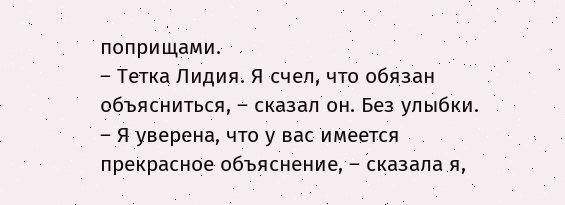поприщами.
– Тетка Лидия. Я счел, что обязан объясниться, – сказал он. Без улыбки.
– Я уверена, что у вас имеется прекрасное объяснение, – сказала я,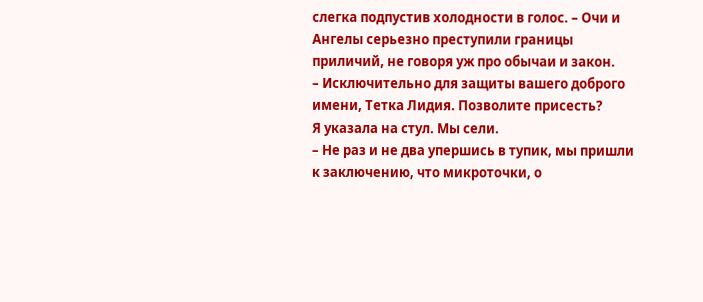слегка подпустив холодности в голос. – Очи и Ангелы серьезно преступили границы приличий, не говоря уж про обычаи и закон.
– Исключительно для защиты вашего доброго имени, Тетка Лидия. Позволите присесть?
Я указала на стул. Мы сели.
– Не раз и не два упершись в тупик, мы пришли к заключению, что микроточки, о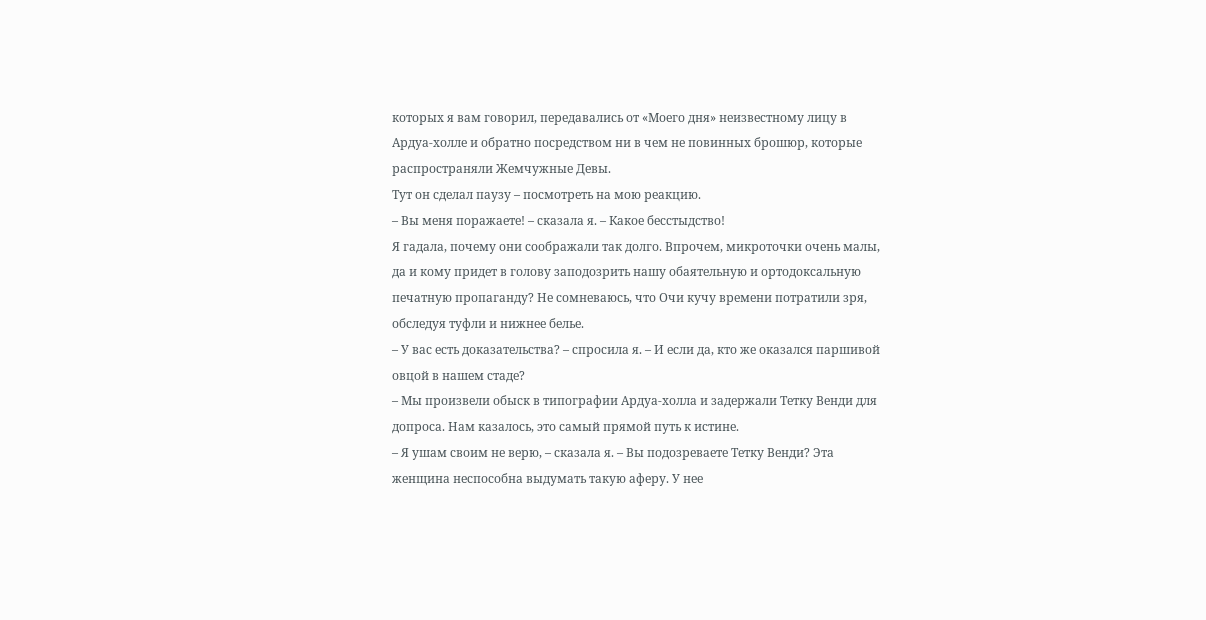которых я вам говорил, передавались от «Моего дня» неизвестному лицу в Ардуа-холле и обратно посредством ни в чем не повинных брошюр, которые распространяли Жемчужные Девы.
Тут он сделал паузу – посмотреть на мою реакцию.
– Вы меня поражаете! – сказала я. – Какое бесстыдство!
Я гадала, почему они соображали так долго. Впрочем, микроточки очень малы, да и кому придет в голову заподозрить нашу обаятельную и ортодоксальную печатную пропаганду? Не сомневаюсь, что Очи кучу времени потратили зря, обследуя туфли и нижнее белье.
– У вас есть доказательства? – спросила я. – И если да, кто же оказался паршивой овцой в нашем стаде?
– Мы произвели обыск в типографии Ардуа-холла и задержали Тетку Венди для допроса. Нам казалось, это самый прямой путь к истине.
– Я ушам своим не верю, – сказала я. – Вы подозреваете Тетку Венди? Эта женщина неспособна выдумать такую аферу. У нее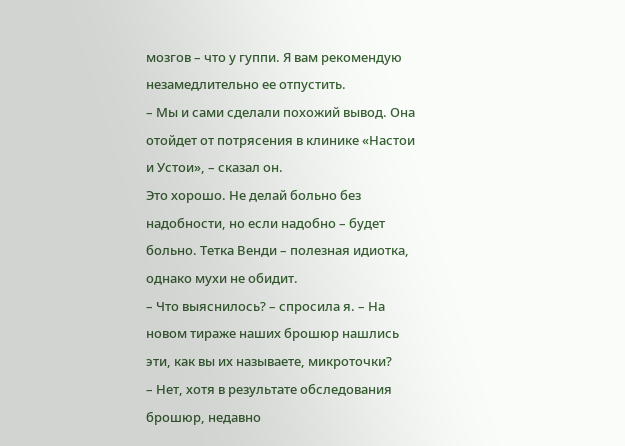мозгов – что у гуппи. Я вам рекомендую незамедлительно ее отпустить.
– Мы и сами сделали похожий вывод. Она отойдет от потрясения в клинике «Настои и Устои», – сказал он.
Это хорошо. Не делай больно без надобности, но если надобно – будет больно. Тетка Венди – полезная идиотка, однако мухи не обидит.
– Что выяснилось? – спросила я. – На новом тираже наших брошюр нашлись эти, как вы их называете, микроточки?
– Нет, хотя в результате обследования брошюр, недавно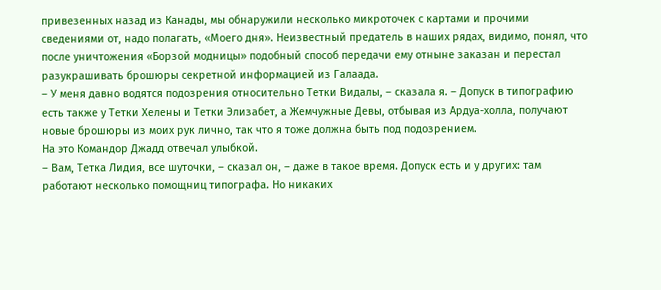привезенных назад из Канады, мы обнаружили несколько микроточек с картами и прочими сведениями от, надо полагать, «Моего дня». Неизвестный предатель в наших рядах, видимо, понял, что после уничтожения «Борзой модницы» подобный способ передачи ему отныне заказан и перестал разукрашивать брошюры секретной информацией из Галаада.
– У меня давно водятся подозрения относительно Тетки Видалы, – сказала я. – Допуск в типографию есть также у Тетки Хелены и Тетки Элизабет, а Жемчужные Девы, отбывая из Ардуа-холла, получают новые брошюры из моих рук лично, так что я тоже должна быть под подозрением.
На это Командор Джадд отвечал улыбкой.
– Вам, Тетка Лидия, все шуточки, – сказал он, – даже в такое время. Допуск есть и у других: там работают несколько помощниц типографа. Но никаких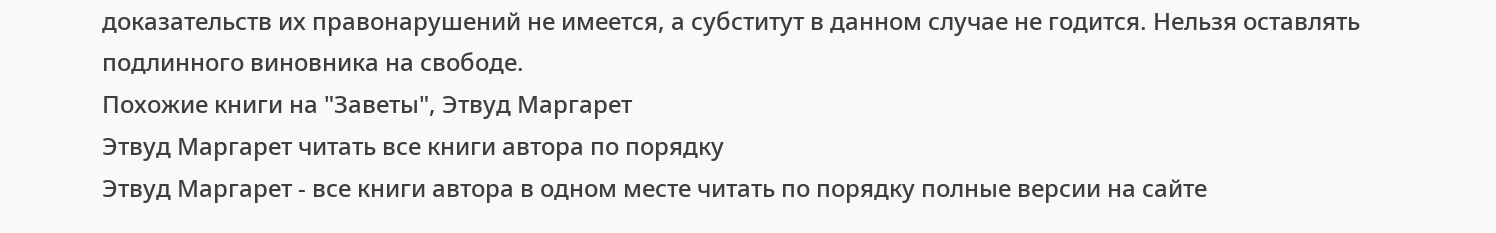доказательств их правонарушений не имеется, а субститут в данном случае не годится. Нельзя оставлять подлинного виновника на свободе.
Похожие книги на "Заветы", Этвуд Маргарет
Этвуд Маргарет читать все книги автора по порядку
Этвуд Маргарет - все книги автора в одном месте читать по порядку полные версии на сайте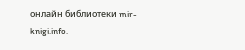онлайн библиотеки mir-knigi.info.